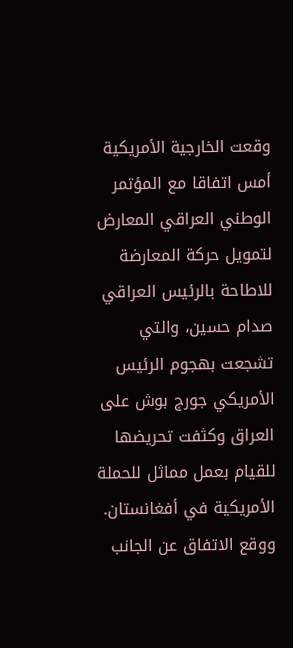وقعت الخارجية الأمريكية أمس اتفاقا مع المؤتمر الوطني العراقي المعارض لتمويل حركة المعارضة للاطاحة بالرئيس العراقي صدام حسين، والتي تشجعت بهجوم الرئيس الأمريكي جورج بوش على العراق وكثفت تحريضها للقيام بعمل مماثل للحملة الأمريكية في أفغانستان. ووقع الاتفاق عن الجانب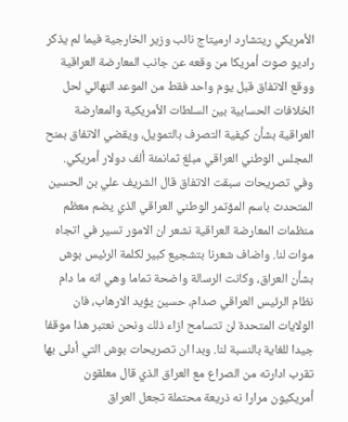الأمريكي ريتشارد ارميتاج نائب وزير الخارجية فيما لم يذكر راديو صوت أمريكا من وقعه عن جانب المعارضة العراقية ووقع الاتفاق قبل يوم واحد فقط من الموعد النهائي لحل الخلافات الحسابية بين السلطات الأمريكية والمعارضة العراقية بشأن كيفية التصرف بالتمويل، ويقضي الاتفاق بمنح المجلس الوطني العراقي مبلغ ثمانمئة ألف دولار أمريكي. وفي تصريحات سبقت الاتفاق قال الشريف علي بن الحسين المتحدث باسم المؤتمر الوطني العراقي الذي يضم معظم منظمات المعارضة العراقية نشعر ان الامور تسير في اتجاه موات لنا. واضاف شعرنا بتشجيع كبير لكلمة الرئيس بوش بشأن العراق، وكانت الرسالة واضحة تماما وهي انه ما دام نظام الرئيس العراقي صدام، حسين يؤيد الارهاب، فان الولايات المتحدة لن تتسامح ازاء ذلك ونحن نعتبر هذا موقفا جيدا للغاية بالنسبة لنا. وبدا ان تصريحات بوش التي أدلى بها تقرب ادارته من الصراع مع العراق الذي قال معلقون أمريكيون مرارا نه ذريعة محتملة تجعل العراق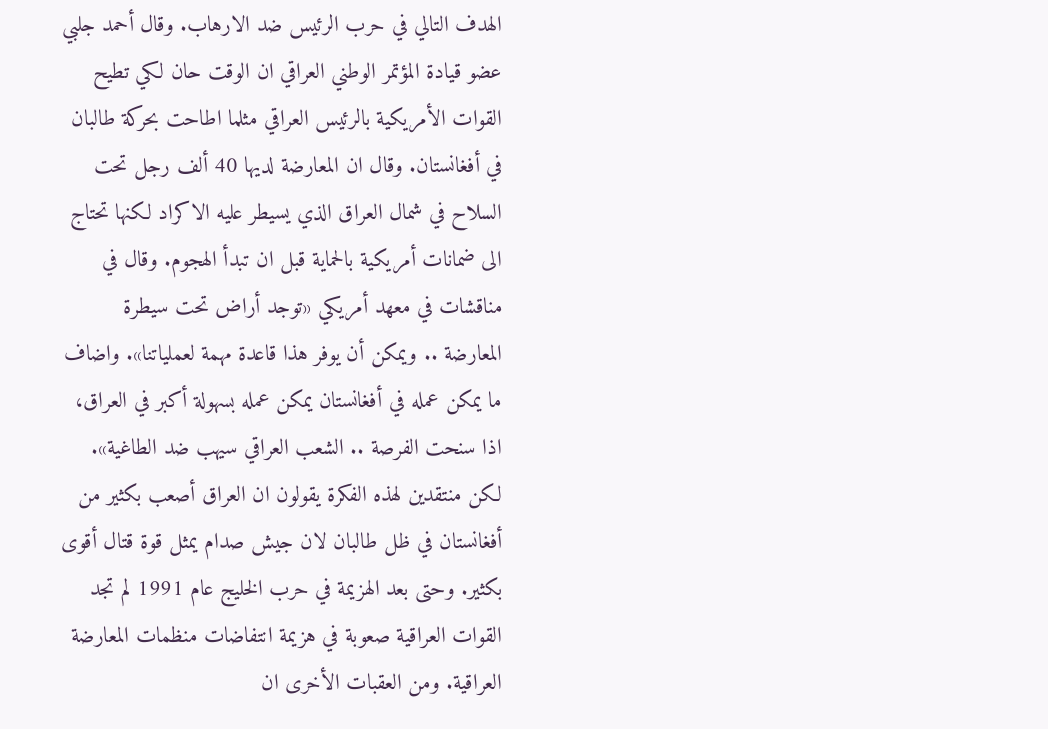الهدف التالي في حرب الرئيس ضد الارهاب. وقال أحمد جلبي عضو قيادة المؤتمر الوطني العراقي ان الوقت حان لكي تطيح القوات الأمريكية بالرئيس العراقي مثلما اطاحت بحركة طالبان في أفغانستان. وقال ان المعارضة لديها 40 ألف رجل تحت السلاح في شمال العراق الذي يسيطر عليه الاكراد لكنها تحتاج الى ضمانات أمريكية بالحماية قبل ان تبدأ الهجوم. وقال في مناقشات في معهد أمريكي «توجد أراض تحت سيطرة المعارضة .. ويمكن أن يوفر هذا قاعدة مهمة لعملياتنا». واضاف ما يمكن عمله في أفغانستان يمكن عمله بسهولة أكبر في العراق، اذا سنحت الفرصة .. الشعب العراقي سيهب ضد الطاغية». لكن منتقدين لهذه الفكرة يقولون ان العراق أصعب بكثير من أفغانستان في ظل طالبان لان جيش صدام يمثل قوة قتال أقوى بكثير. وحتى بعد الهزيمة في حرب الخليج عام 1991 لم تجد القوات العراقية صعوبة في هزيمة انتفاضات منظمات المعارضة العراقية. ومن العقبات الأخرى ان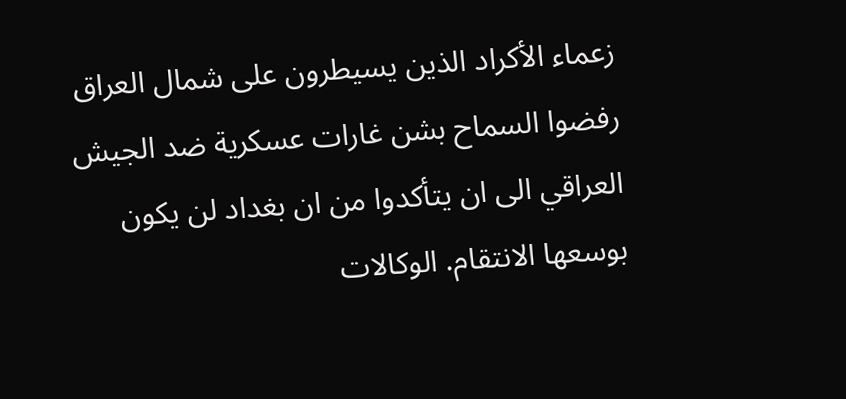زعماء الأكراد الذين يسيطرون على شمال العراق رفضوا السماح بشن غارات عسكرية ضد الجيش العراقي الى ان يتأكدوا من ان بغداد لن يكون بوسعها الانتقام. الوكالات